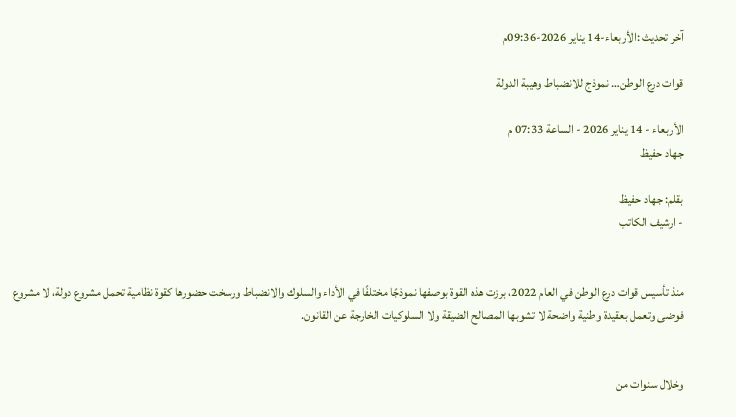آخر تحديث :الأربعاء-14 يناير 2026-09:36م

قوات درع الوطن… نموذج للانضباط وهيبة الدولة

الأربعاء - 14 يناير 2026 - الساعة 07:33 م
جهاد حفيظ

بقلم: جهاد حفيظ
- ارشيف الكاتب


منذ تأسيس قوات درع الوطن في العام 2022، برزت هذه القوة بوصفها نموذجًا مختلفًا في الأداء والسلوك والانضباط ورسخت حضورها كقوة نظامية تحمل مشروع دولة، لا مشروع فوضى وتعمل بعقيدة وطنية واضحة لا تشوبها المصالح الضيقة ولا السلوكيات الخارجة عن القانون.


وخلال سنوات من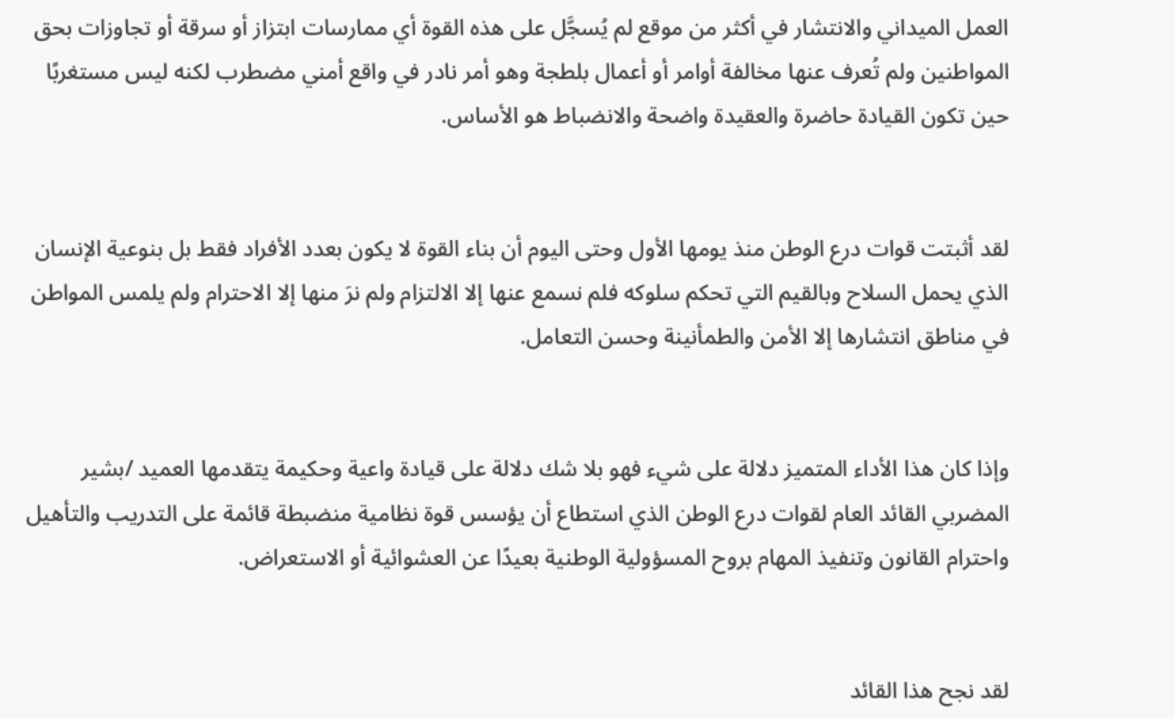العمل الميداني والانتشار في أكثر من موقع لم يُسجَّل على هذه القوة أي ممارسات ابتزاز أو سرقة أو تجاوزات بحق المواطنين ولم تُعرف عنها مخالفة أوامر أو أعمال بلطجة وهو أمر نادر في واقع أمني مضطرب لكنه ليس مستغربًا حين تكون القيادة حاضرة والعقيدة واضحة والانضباط هو الأساس.


لقد أثبتت قوات درع الوطن منذ يومها الأول وحتى اليوم أن بناء القوة لا يكون بعدد الأفراد فقط بل بنوعية الإنسان الذي يحمل السلاح وبالقيم التي تحكم سلوكه فلم نسمع عنها إلا الالتزام ولم نرَ منها إلا الاحترام ولم يلمس المواطن في مناطق انتشارها إلا الأمن والطمأنينة وحسن التعامل.


وإذا كان هذا الأداء المتميز دلالة على شيء فهو بلا شك دلالة على قيادة واعية وحكيمة يتقدمها العميد /بشير المضربي القائد العام لقوات درع الوطن الذي استطاع أن يؤسس قوة نظامية منضبطة قائمة على التدريب والتأهيل واحترام القانون وتنفيذ المهام بروح المسؤولية الوطنية بعيدًا عن العشوائية أو الاستعراض.


لقد نجح هذا القائد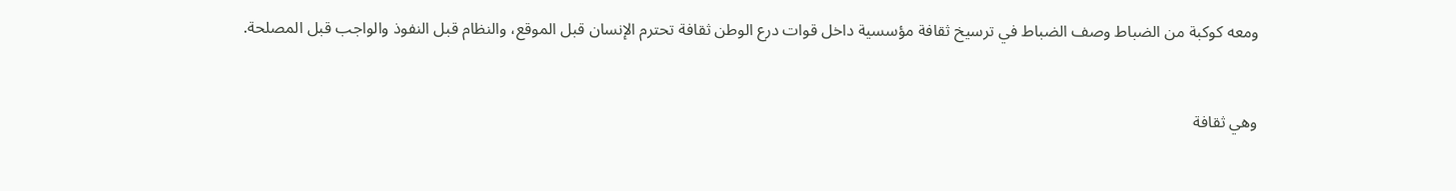ومعه كوكبة من الضباط وصف الضباط في ترسيخ ثقافة مؤسسية داخل قوات درع الوطن ثقافة تحترم الإنسان قبل الموقع، والنظام قبل النفوذ والواجب قبل المصلحة.


وهي ثقافة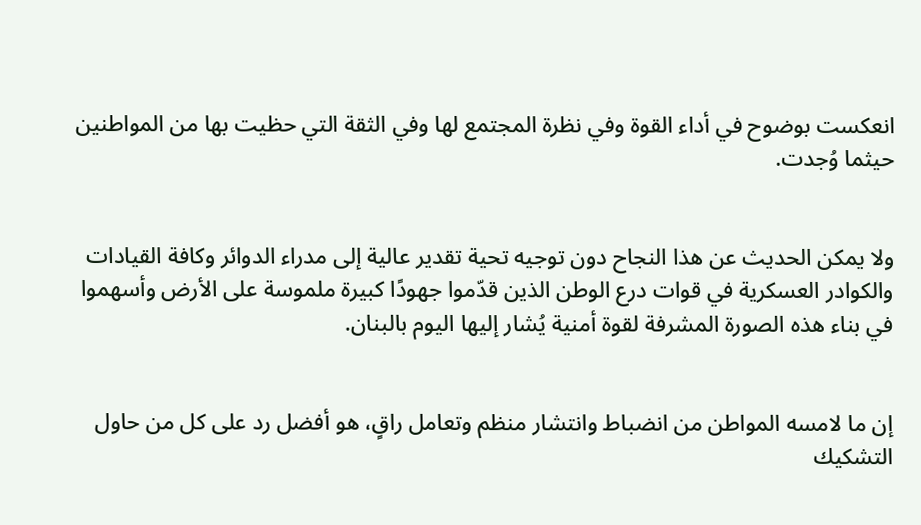انعكست بوضوح في أداء القوة وفي نظرة المجتمع لها وفي الثقة التي حظيت بها من المواطنين حيثما وُجدت.


ولا يمكن الحديث عن هذا النجاح دون توجيه تحية تقدير عالية إلى مدراء الدوائر وكافة القيادات والكوادر العسكرية في قوات درع الوطن الذين قدّموا جهودًا كبيرة ملموسة على الأرض وأسهموا في بناء هذه الصورة المشرفة لقوة أمنية يُشار إليها اليوم بالبنان.


إن ما لامسه المواطن من انضباط وانتشار منظم وتعامل راقٍ، هو أفضل رد على كل من حاول التشكيك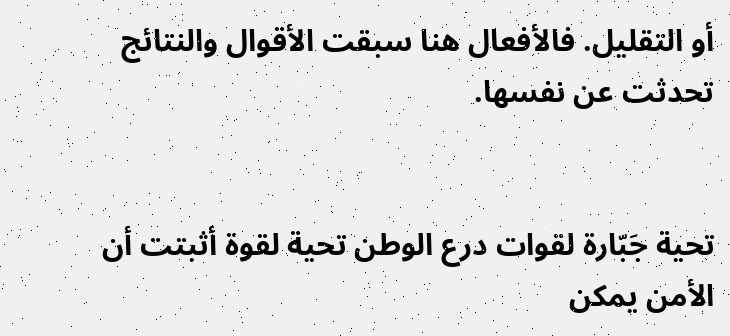أو التقليل. فالأفعال هنا سبقت الأقوال والنتائج تحدثت عن نفسها.


تحية جَبّارة لقوات درع الوطن تحية لقوة أثبتت أن الأمن يمكن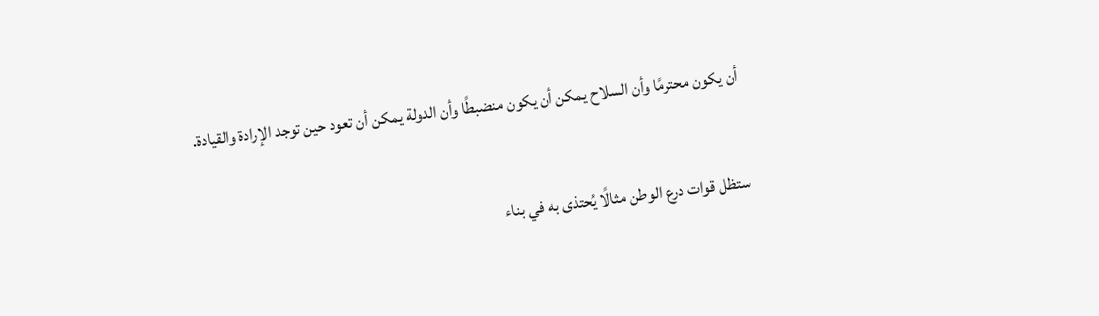أن يكون محترمًا وأن السلاح يمكن أن يكون منضبطًا وأن الدولة يمكن أن تعود حين توجد الإرادة والقيادة.


ستظل قوات درع الوطن مثالًا يُحتذى به في بناء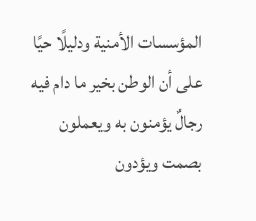المؤسسات الأمنية ودليلًا حيًا على أن الوطن بخير ما دام فيه رجالٌ يؤمنون به ويعملون بصمت ويؤدون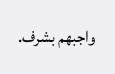واجبهم بشرف.